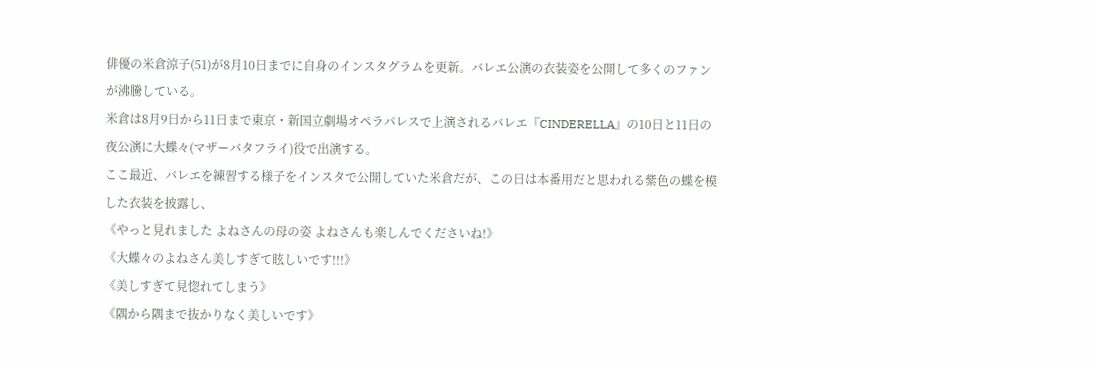俳優の米倉涼子(51)が8月10日までに自身のインスタグラムを更新。バレエ公演の衣装姿を公開して多くのファンが沸騰している。
米倉は8月9日から11日まで東京・新国立劇場オペラパレスで上演されるバレエ『CINDERELLA』の10日と11日の夜公演に大蝶々(マザーバタフライ)役で出演する。
ここ最近、バレエを練習する様子をインスタで公開していた米倉だが、この日は本番用だと思われる紫色の蝶を模した衣装を披露し、
《やっと見れました よねさんの母の姿 よねさんも楽しんでくださいね!》
《大蝶々のよねさん美しすぎて眩しいです!!!》
《美しすぎて見惚れてしまう》
《隅から隅まで抜かりなく美しいです》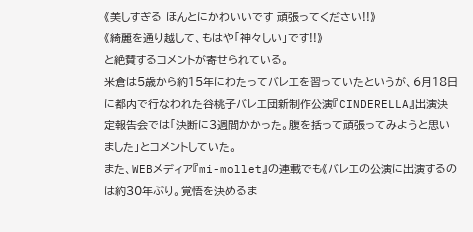《美しすぎる ほんとにかわいいです 頑張ってください!!》
《綺麗を通り越して、もはや「神々しい」です!!》
と絶賛するコメントが寄せられている。
米倉は5歳から約15年にわたってバレエを習っていたというが、6月18日に都内で行なわれた谷桃子バレエ団新制作公演『CINDERELLA』出演決定報告会では「決断に3週間かかった。腹を括って頑張ってみようと思いました」とコメントしていた。
また、WEBメディア『mi-mollet』の連載でも《バレエの公演に出演するのは約30年ぶり。覚悟を決めるま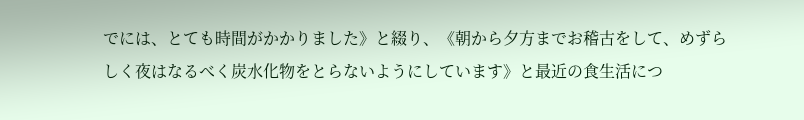でには、とても時間がかかりました》と綴り、《朝から夕方までお稽古をして、めずらしく夜はなるべく炭水化物をとらないようにしています》と最近の食生活につ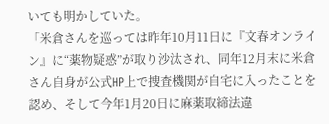いても明かしていた。
「米倉さんを巡っては昨年10月11日に『文春オンライン』に“薬物疑惑”が取り沙汰され、同年12月末に米倉さん自身が公式HP上で捜査機関が自宅に入ったことを認め、そして今年1月20日に麻薬取締法違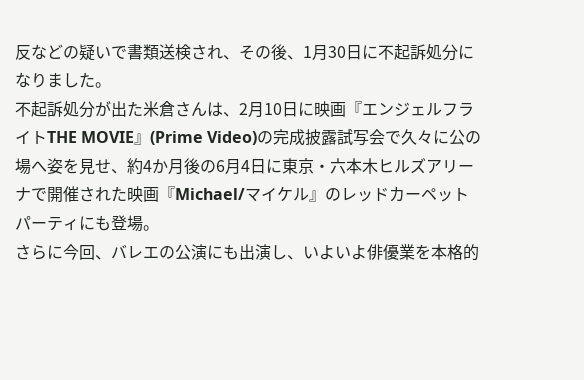反などの疑いで書類送検され、その後、1月30日に不起訴処分になりました。
不起訴処分が出た米倉さんは、2月10日に映画『エンジェルフライトTHE MOVIE』(Prime Video)の完成披露試写会で久々に公の場へ姿を見せ、約4か月後の6月4日に東京・六本木ヒルズアリーナで開催された映画『Michael/マイケル』のレッドカーペットパーティにも登場。
さらに今回、バレエの公演にも出演し、いよいよ俳優業を本格的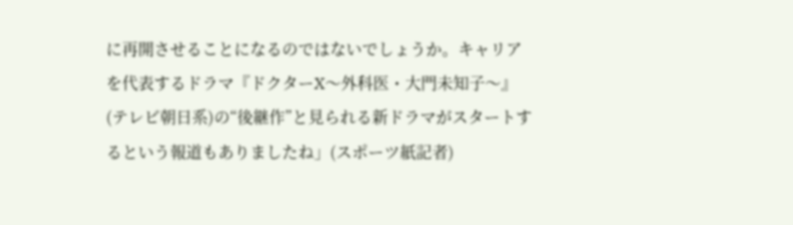に再開させることになるのではないでしょうか。キャリアを代表するドラマ『ドクターX〜外科医・大門未知子〜』(テレビ朝日系)の“後継作”と見られる新ドラマがスタートするという報道もありましたね」(スポーツ紙記者)